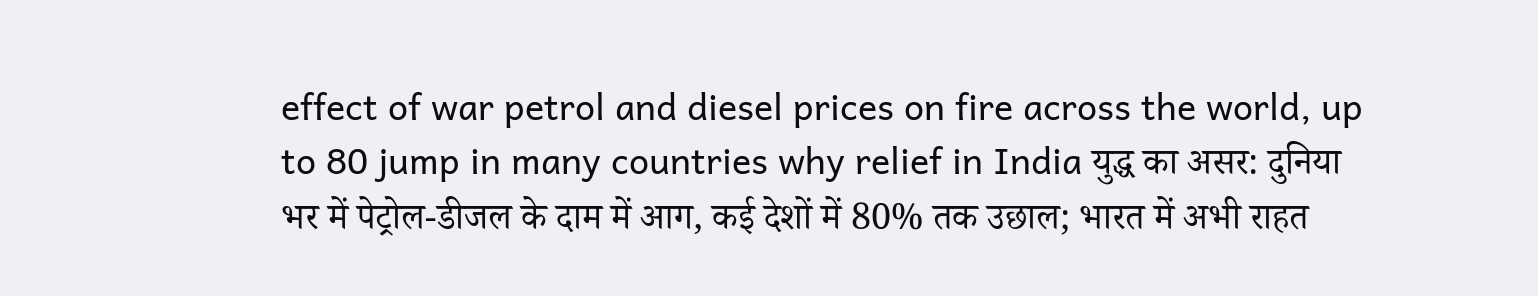effect of war petrol and diesel prices on fire across the world, up to 80 jump in many countries why relief in India युद्ध का असर: दुनिया भर में पेट्रोल-डीजल के दाम में आग, कई देशों में 80% तक उछाल; भारत में अभी राहत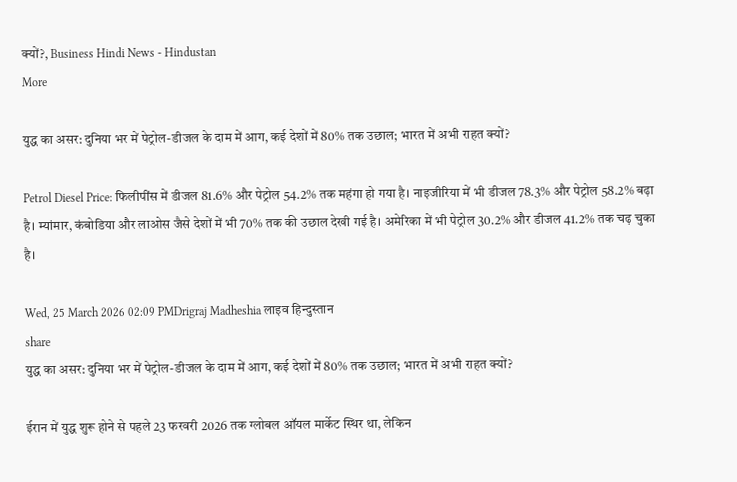क्यों?, Business Hindi News - Hindustan
More

युद्ध का असर: दुनिया भर में पेट्रोल-डीजल के दाम में आग, कई देशों में 80% तक उछाल; भारत में अभी राहत क्यों?

Petrol Diesel Price: फिलीपींस में डीजल 81.6% और पेट्रोल 54.2% तक महंगा हो गया है। नाइजीरिया में भी डीजल 78.3% और पेट्रोल 58.2% बढ़ा है। म्यांमार, कंबोडिया और लाओस जैसे देशों में भी 70% तक की उछाल देखी गई है। अमेरिका में भी पेट्रोल 30.2% और डीजल 41.2% तक चढ़ चुका है।

Wed, 25 March 2026 02:09 PMDrigraj Madheshia लाइव हिन्दुस्तान
share
युद्ध का असर: दुनिया भर में पेट्रोल-डीजल के दाम में आग, कई देशों में 80% तक उछाल; भारत में अभी राहत क्यों?

ईरान में युद्ध शुरू होने से पहले 23 फरवरी 2026 तक ग्लोबल ऑयल मार्केट स्थिर था, लेकिन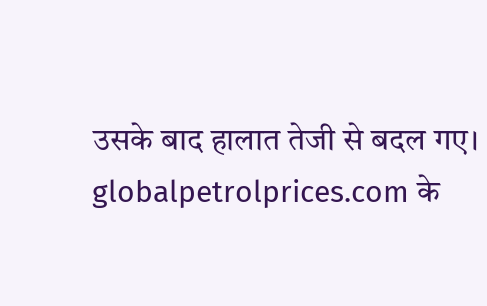उसके बाद हालात तेजी से बदल गए। globalpetrolprices.com के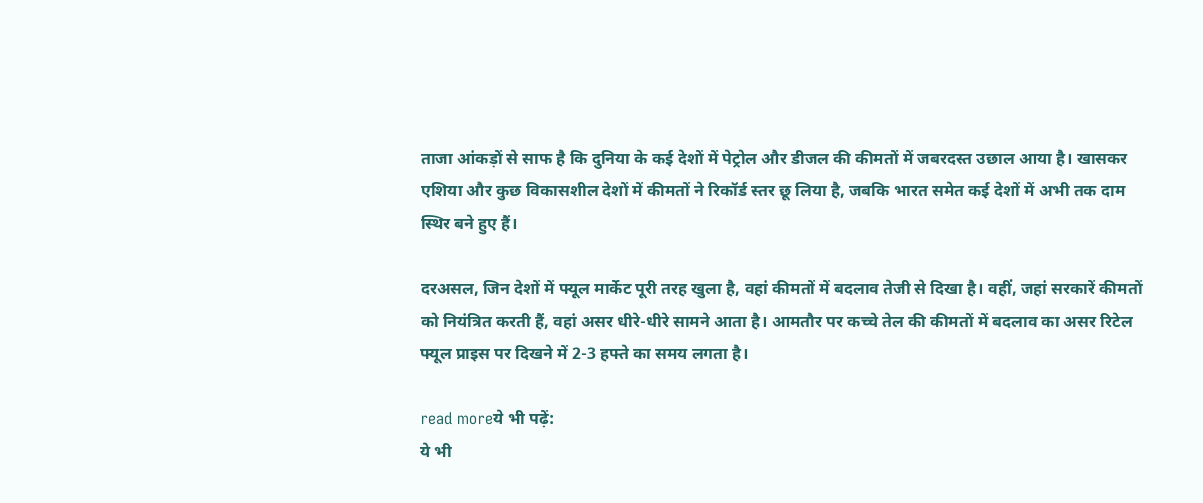ताजा आंकड़ों से साफ है कि दुनिया के कई देशों में पेट्रोल और डीजल की कीमतों में जबरदस्त उछाल आया है। खासकर एशिया और कुछ विकासशील देशों में कीमतों ने रिकॉर्ड स्तर छू लिया है, जबकि भारत समेत कई देशों में अभी तक दाम स्थिर बने हुए हैं।

दरअसल, जिन देशों में फ्यूल मार्केट पूरी तरह खुला है, वहां कीमतों में बदलाव तेजी से दिखा है। वहीं, जहां सरकारें कीमतों को नियंत्रित करती हैं, वहां असर धीरे-धीरे सामने आता है। आमतौर पर कच्चे तेल की कीमतों में बदलाव का असर रिटेल फ्यूल प्राइस पर दिखने में 2-3 हफ्ते का समय लगता है।

read moreये भी पढ़ें:
ये भी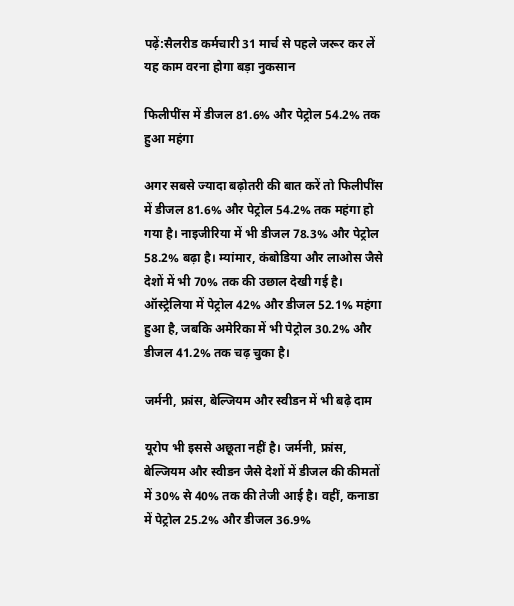पढ़ें:सैलरीड कर्मचारी 31 मार्च से पहले जरूर कर लें यह काम वरना होगा बड़ा नुकसान

फिलीपींस में डीजल 81.6% और पेट्रोल 54.2% तक हुआ महंगा

अगर सबसे ज्यादा बढ़ोतरी की बात करें तो फिलीपींस में डीजल 81.6% और पेट्रोल 54.2% तक महंगा हो गया है। नाइजीरिया में भी डीजल 78.3% और पेट्रोल 58.2% बढ़ा है। म्यांमार, कंबोडिया और लाओस जैसे देशों में भी 70% तक की उछाल देखी गई है। ऑस्ट्रेलिया में पेट्रोल 42% और डीजल 52.1% महंगा हुआ है, जबकि अमेरिका में भी पेट्रोल 30.2% और डीजल 41.2% तक चढ़ चुका है।

जर्मनी, फ्रांस, बेल्जियम और स्वीडन में भी बढ़े दाम

यूरोप भी इससे अछूता नहीं है। जर्मनी, फ्रांस, बेल्जियम और स्वीडन जैसे देशों में डीजल की कीमतों में 30% से 40% तक की तेजी आई है। वहीं, कनाडा में पेट्रोल 25.2% और डीजल 36.9%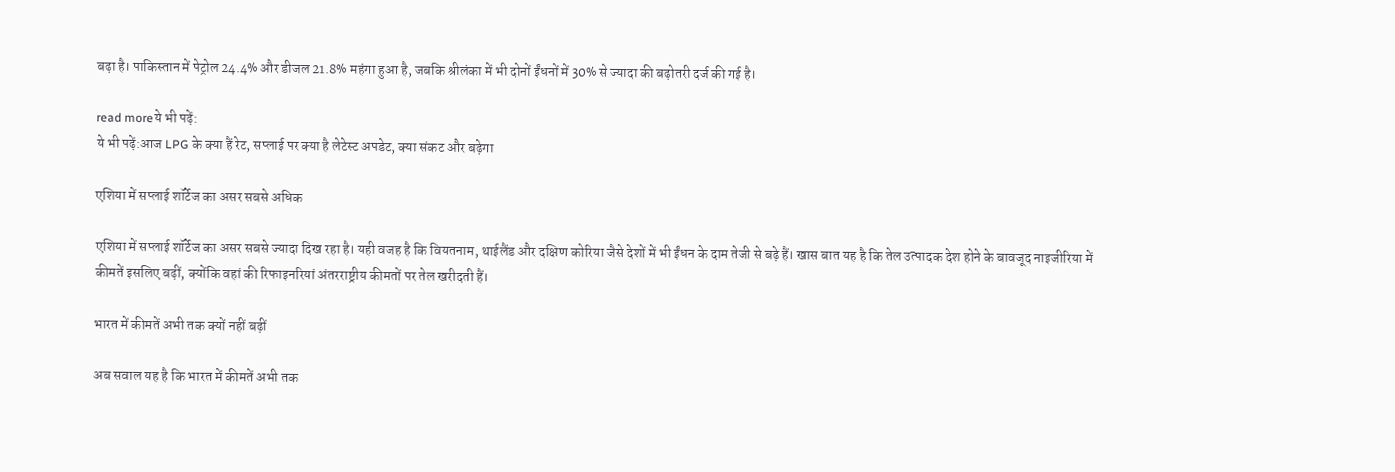बढ़ा है। पाकिस्तान में पेट्रोल 24.4% और डीजल 21.8% महंगा हुआ है, जबकि श्रीलंका में भी दोनों ईंधनों में 30% से ज्यादा की बढ़ोतरी दर्ज की गई है।

read moreये भी पढ़ें:
ये भी पढ़ें:आज LPG के क्या हैं रेट, सप्लाई पर क्या है लेटेस्ट अपडेट, क्या संकट और बढ़ेगा

एशिया में सप्लाई शॉर्टेज का असर सबसे अधिक

एशिया में सप्लाई शॉर्टेज का असर सबसे ज्यादा दिख रहा है। यही वजह है कि वियतनाम, थाईलैंड और दक्षिण कोरिया जैसे देशों में भी ईंधन के दाम तेजी से बढ़े हैं। खास बात यह है कि तेल उत्पादक देश होने के बावजूद नाइजीरिया में कीमतें इसलिए बढ़ीं, क्योंकि वहां की रिफाइनरियां अंतरराष्ट्रीय कीमतों पर तेल खरीदती हैं।

भारत में कीमतें अभी तक क्यों नहीं बढ़ीं

अब सवाल यह है कि भारत में कीमतें अभी तक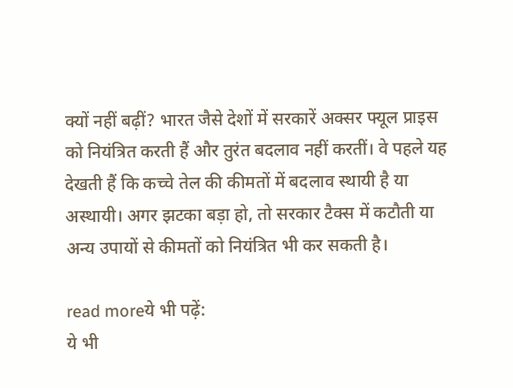क्यों नहीं बढ़ीं? भारत जैसे देशों में सरकारें अक्सर फ्यूल प्राइस को नियंत्रित करती हैं और तुरंत बदलाव नहीं करतीं। वे पहले यह देखती हैं कि कच्चे तेल की कीमतों में बदलाव स्थायी है या अस्थायी। अगर झटका बड़ा हो, तो सरकार टैक्स में कटौती या अन्य उपायों से कीमतों को नियंत्रित भी कर सकती है।

read moreये भी पढ़ें:
ये भी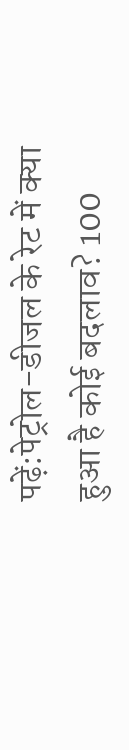पढ़ें:पेट्रोल-डीजल के रेट में क्या हुआ है कोई बदलाव? 100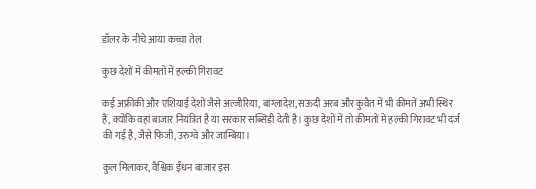डॉलर के नीचे आया कच्चा तेल

कुछ देशों में कीमतों में हल्की गिरावट

कई अफ्रीकी और एशियाई देशों जैसे अल्जीरिया, बांग्लादेश, सऊदी अरब और कुवैत में भी कीमतें अभी स्थिर हैं, क्योंकि वहां बाजार नियंत्रित है या सरकार सब्सिडी देती है। कुछ देशों में तो कीमतों में हल्की गिरावट भी दर्ज की गई है, जैसे फिजी, उरुग्वे और जाम्बिया।

कुल मिलाकर, वैश्विक ईंधन बाजार इस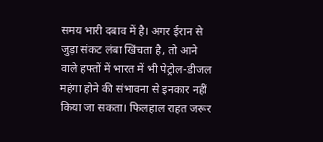समय भारी दबाव में है। अगर ईरान से जुड़ा संकट लंबा खिंचता है, तो आने वाले हफ्तों में भारत में भी पेट्रोल-डीजल महंगा होने की संभावना से इनकार नहीं किया जा सकता। फिलहाल राहत जरूर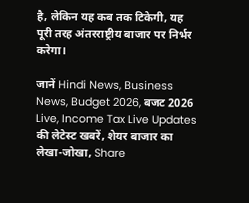है, लेकिन यह कब तक टिकेगी, यह पूरी तरह अंतरराष्ट्रीय बाजार पर निर्भर करेगा।

जानें Hindi News, Business News, Budget 2026, बजट 2026 Live, Income Tax Live Updates की लेटेस्ट खबरें, शेयर बाजार का लेखा-जोखा, Share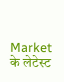Market के लेटेस्ट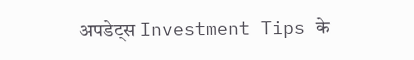अपडेट्स Investment Tips के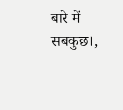बारे में सबकुछ।,